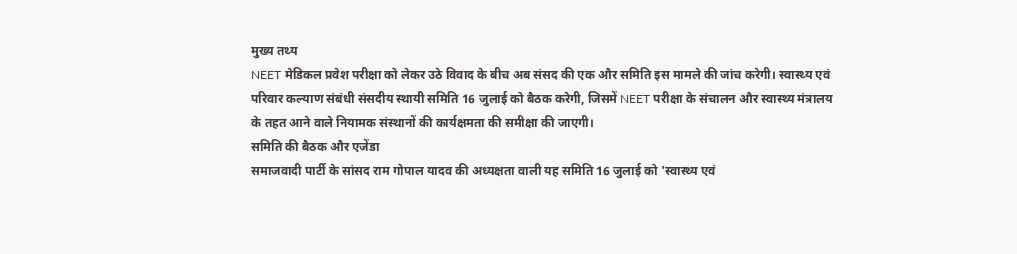मुख्य तथ्य
NEET मेडिकल प्रवेश परीक्षा को लेकर उठे विवाद के बीच अब संसद की एक और समिति इस मामले की जांच करेगी। स्वास्थ्य एवं परिवार कल्याण संबंधी संसदीय स्थायी समिति 16 जुलाई को बैठक करेगी, जिसमें NEET परीक्षा के संचालन और स्वास्थ्य मंत्रालय के तहत आने वाले नियामक संस्थानों की कार्यक्षमता की समीक्षा की जाएगी।
समिति की बैठक और एजेंडा
समाजवादी पार्टी के सांसद राम गोपाल यादव की अध्यक्षता वाली यह समिति 16 जुलाई को 'स्वास्थ्य एवं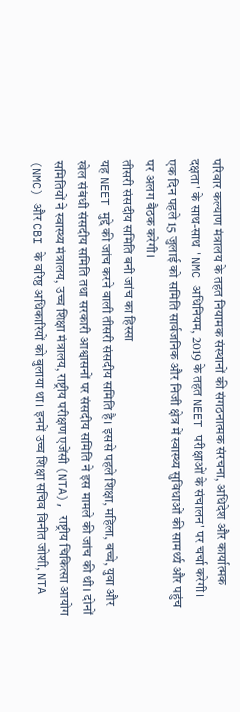परिवार कल्याण मंत्रालय के तहत नियामक संस्थानों की संगठनात्मक संरचना, अधिदेश और कार्यात्मक दक्षता' के साथ-साथ 'NMC अधिनियम, 2019 के तहत NEET परीक्षाओं के संचालन' पर चर्चा करेगी। एक दिन पहले 15 जुलाई को समिति सार्वजनिक और निजी क्षेत्र में स्वास्थ्य सुविधाओं की सामर्थ्य और पहुंच पर अलग बैठक करेगी।
तीसरी संसदीय समिति बनी जांच का हिस्सा
यह NEET मुद्दे की जांच करने वाली तीसरी संसदीय समिति है। इससे पहले शिक्षा, महिला, बच्चे, युवा और खेल संबंधी संसदीय समिति तथा सरकारी आश्वासनों पर संसदीय समिति ने इस मामले की जांच की थी। दोनों समितियों ने स्वास्थ्य मंत्रालय, उच्च शिक्षा मंत्रालय, राष्ट्रीय परीक्षण एजेंसी (NTA), राष्ट्रीय चिकित्सा आयोग (NMC) और CBI के वरिष्ठ अधिकारियों को बुलाया था। इनमें उच्च शिक्षा सचिव विनीत जोशी, NTA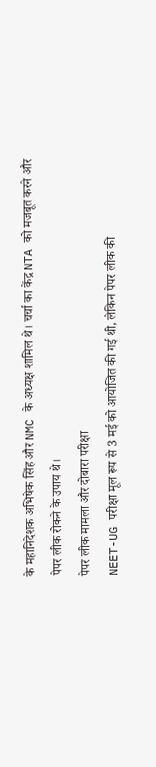के महानिदेशक अभिषेक सिंह और NMC के अध्यक्ष शामिल थे। चर्चा का केंद्र NTA को मजबूत करने और पेपर लीक रोकने के उपाय थे।
पेपर लीक मामला और दोबारा परीक्षा
NEET-UG परीक्षा मूल रूप से 3 मई को आयोजित की गई थी, लेकिन पेपर लीक की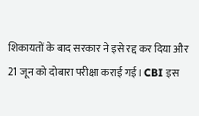शिकायतों के बाद सरकार ने इसे रद्द कर दिया और 21 जून को दोबारा परीक्षा कराई गई। CBI इस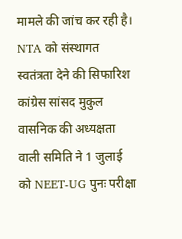मामले की जांच कर रही है।
NTA को संस्थागत स्वतंत्रता देने की सिफारिश
कांग्रेस सांसद मुकुल वासनिक की अध्यक्षता वाली समिति ने 1 जुलाई को NEET-UG पुनः परीक्षा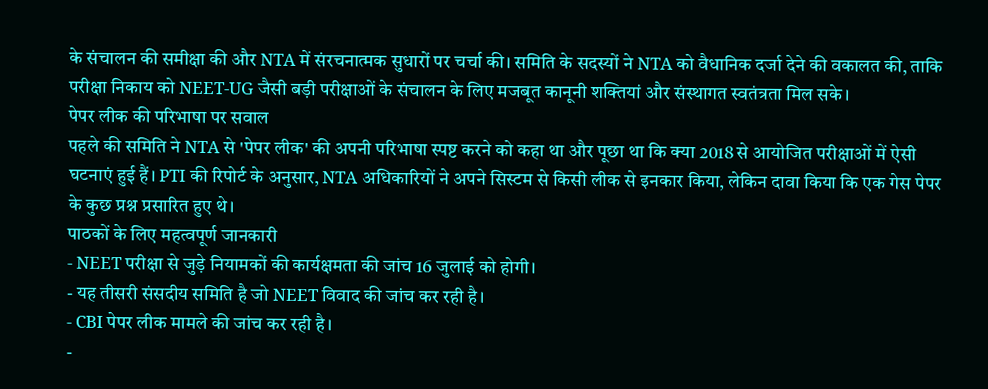के संचालन की समीक्षा की और NTA में संरचनात्मक सुधारों पर चर्चा की। समिति के सदस्यों ने NTA को वैधानिक दर्जा देने की वकालत की, ताकि परीक्षा निकाय को NEET-UG जैसी बड़ी परीक्षाओं के संचालन के लिए मजबूत कानूनी शक्तियां और संस्थागत स्वतंत्रता मिल सके।
पेपर लीक की परिभाषा पर सवाल
पहले की समिति ने NTA से 'पेपर लीक' की अपनी परिभाषा स्पष्ट करने को कहा था और पूछा था कि क्या 2018 से आयोजित परीक्षाओं में ऐसी घटनाएं हुई हैं। PTI की रिपोर्ट के अनुसार, NTA अधिकारियों ने अपने सिस्टम से किसी लीक से इनकार किया, लेकिन दावा किया कि एक गेस पेपर के कुछ प्रश्न प्रसारित हुए थे।
पाठकों के लिए महत्वपूर्ण जानकारी
- NEET परीक्षा से जुड़े नियामकों की कार्यक्षमता की जांच 16 जुलाई को होगी।
- यह तीसरी संसदीय समिति है जो NEET विवाद की जांच कर रही है।
- CBI पेपर लीक मामले की जांच कर रही है।
-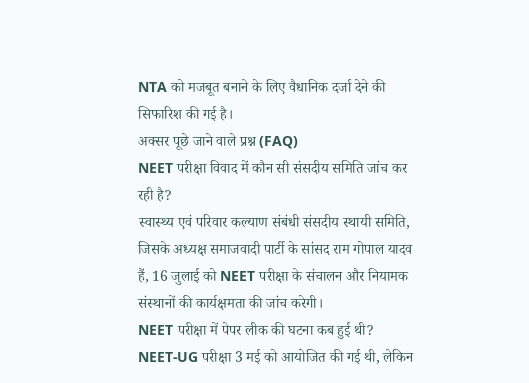NTA को मजबूत बनाने के लिए वैधानिक दर्जा देने की सिफारिश की गई है।
अक्सर पूछे जाने वाले प्रश्न (FAQ)
NEET परीक्षा विवाद में कौन सी संसदीय समिति जांच कर रही है?
स्वास्थ्य एवं परिवार कल्याण संबंधी संसदीय स्थायी समिति, जिसके अध्यक्ष समाजवादी पार्टी के सांसद राम गोपाल यादव हैं, 16 जुलाई को NEET परीक्षा के संचालन और नियामक संस्थानों की कार्यक्षमता की जांच करेगी।
NEET परीक्षा में पेपर लीक की घटना कब हुई थी?
NEET-UG परीक्षा 3 मई को आयोजित की गई थी, लेकिन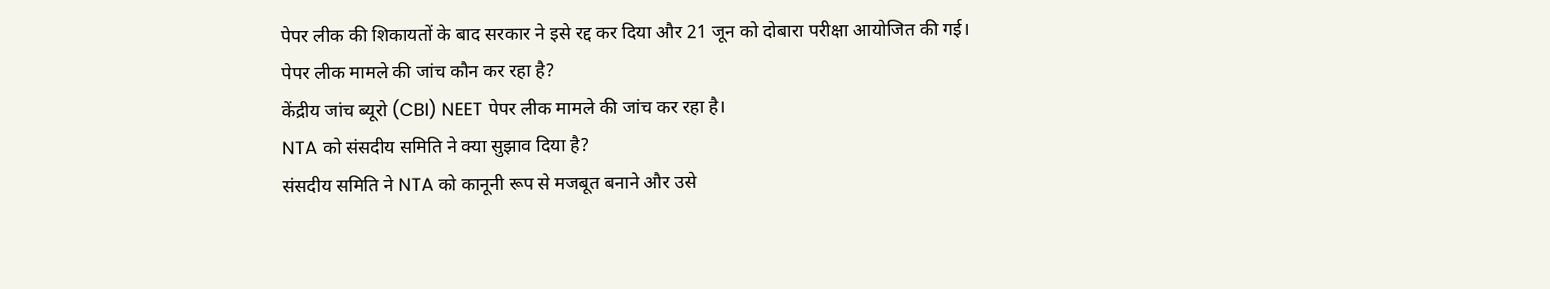पेपर लीक की शिकायतों के बाद सरकार ने इसे रद्द कर दिया और 21 जून को दोबारा परीक्षा आयोजित की गई।
पेपर लीक मामले की जांच कौन कर रहा है?
केंद्रीय जांच ब्यूरो (CBI) NEET पेपर लीक मामले की जांच कर रहा है।
NTA को संसदीय समिति ने क्या सुझाव दिया है?
संसदीय समिति ने NTA को कानूनी रूप से मजबूत बनाने और उसे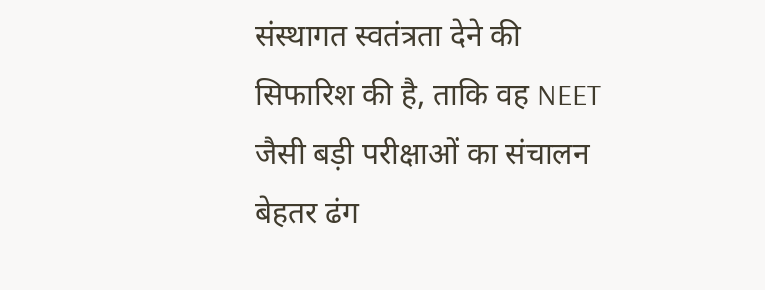संस्थागत स्वतंत्रता देने की सिफारिश की है, ताकि वह NEET जैसी बड़ी परीक्षाओं का संचालन बेहतर ढंग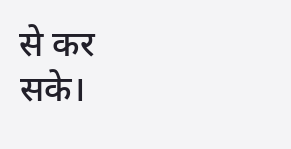से कर सके।